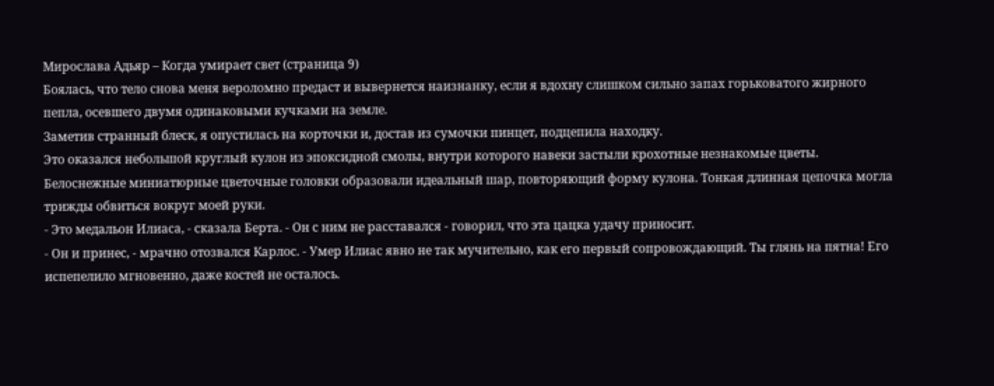Мирослава Адьяр – Когда умирает свет (страница 9)
Боялась, что тело снова меня вероломно предаст и вывернется наизнанку, если я вдохну слишком сильно запах горьковатого жирного пепла, осевшего двумя одинаковыми кучками на земле.
Заметив странный блеск, я опустилась на корточки и, достав из сумочки пинцет, подцепила находку.
Это оказался небольшой круглый кулон из эпоксидной смолы, внутри которого навеки застыли крохотные незнакомые цветы. Белоснежные миниатюрные цветочные головки образовали идеальный шар, повторяющий форму кулона. Тонкая длинная цепочка могла трижды обвиться вокруг моей руки.
- Это медальон Илиаса, - сказала Берта. - Он с ним не расставался - говорил, что эта цацка удачу приносит.
- Он и принес, - мрачно отозвался Карлос. - Умер Илиас явно не так мучительно, как его первый сопровождающий. Ты глянь на пятна! Его испепелило мгновенно, даже костей не осталось.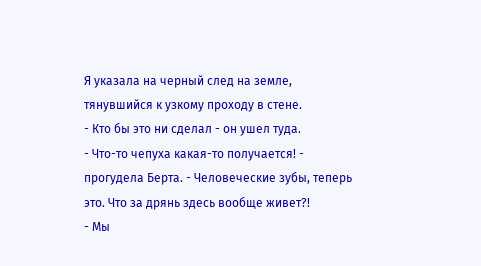Я указала на черный след на земле, тянувшийся к узкому проходу в стене.
- Кто бы это ни сделал - он ушел туда.
- Что-то чепуха какая-то получается! - прогудела Берта. - Человеческие зубы, теперь это. Что за дрянь здесь вообще живет?!
- Мы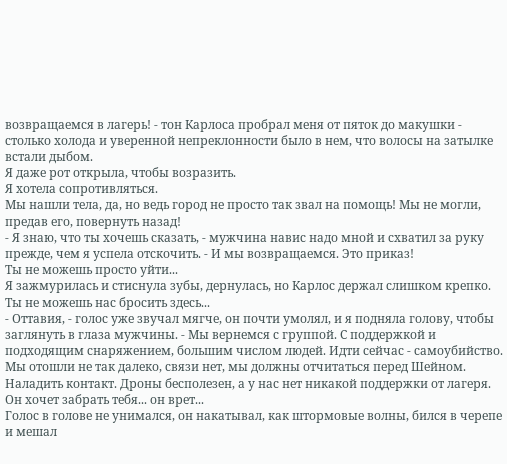возвращаемся в лагерь! - тон Карлоса пробрал меня от пяток до макушки - столько холода и уверенной непреклонности было в нем, что волосы на затылке встали дыбом.
Я даже рот открыла, чтобы возразить.
Я хотела сопротивляться.
Мы нашли тела, да, но ведь город не просто так звал на помощь! Мы не могли, предав его, повернуть назад!
- Я знаю, что ты хочешь сказать, - мужчина навис надо мной и схватил за руку прежде, чем я успела отскочить. - И мы возвращаемся. Это приказ!
Ты не можешь просто уйти...
Я зажмурилась и стиснула зубы, дернулась, но Карлос держал слишком крепко.
Ты не можешь нас бросить здесь...
- Оттавия, - голос уже звучал мягче, он почти умолял, и я подняла голову, чтобы заглянуть в глаза мужчины. - Мы вернемся с группой. С поддержкой и подходящим снаряжением, большим числом людей. Идти сейчас - самоубийство. Мы отошли не так далеко, связи нет, мы должны отчитаться перед Шейном. Наладить контакт. Дроны бесполезен, а у нас нет никакой поддержки от лагеря.
Он хочет забрать тебя... он врет...
Голос в голове не унимался, он накатывал, как штормовые волны, бился в черепе и мешал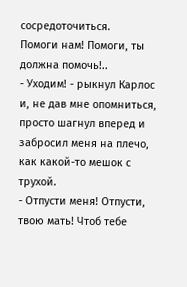сосредоточиться.
Помоги нам! Помоги, ты должна помочь!..
- Уходим! - рыкнул Карлос и, не дав мне опомниться, просто шагнул вперед и забросил меня на плечо, как какой-то мешок с трухой.
- Отпусти меня! Отпусти, твою мать! Чтоб тебе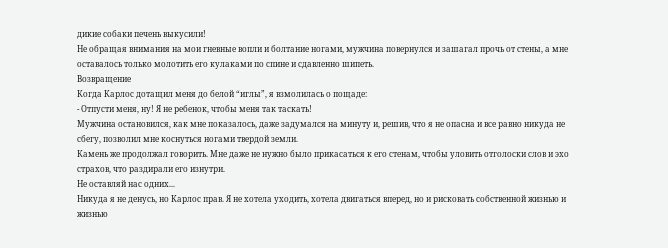дикие собаки печень выкусили!
Не обращая внимания на мои гневные вопли и болтание ногами, мужчина повернулся и зашагал прочь от стены, а мне оставалось только молотить его кулаками по спине и сдавленно шипеть.
Возвращение
Когда Карлос дотащил меня до белой “иглы”, я взмолилась о пощаде:
- Отпусти меня, ну! Я не ребенок, чтобы меня так таскать!
Мужчина остановился, как мне показалось, даже задумался на минуту и, решив, что я не опасна и все равно никуда не сбегу, позволил мне коснуться ногами твердой земли.
Камень же продолжал говорить. Мне даже не нужно было прикасаться к его стенам, чтобы уловить отголоски слов и эхо страхов, что раздирали его изнутри.
Не оставляй нас одних...
Никуда я не денусь, но Карлос прав. Я не хотела уходить, хотела двигаться вперед, но и рисковать собственной жизнью и жизнью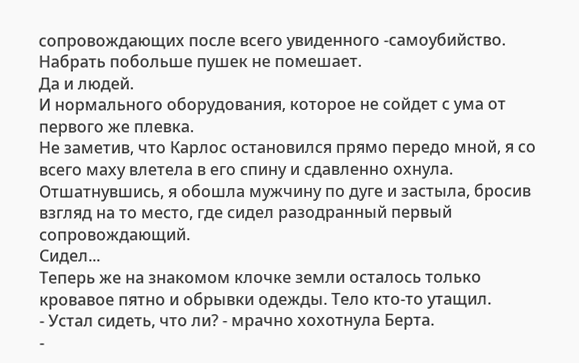сопровождающих после всего увиденного -самоубийство.
Набрать побольше пушек не помешает.
Да и людей.
И нормального оборудования, которое не сойдет с ума от первого же плевка.
Не заметив, что Карлос остановился прямо передо мной, я со всего маху влетела в его спину и сдавленно охнула. Отшатнувшись, я обошла мужчину по дуге и застыла, бросив взгляд на то место, где сидел разодранный первый сопровождающий.
Сидел...
Теперь же на знакомом клочке земли осталось только кровавое пятно и обрывки одежды. Тело кто-то утащил.
- Устал сидеть, что ли? - мрачно хохотнула Берта.
-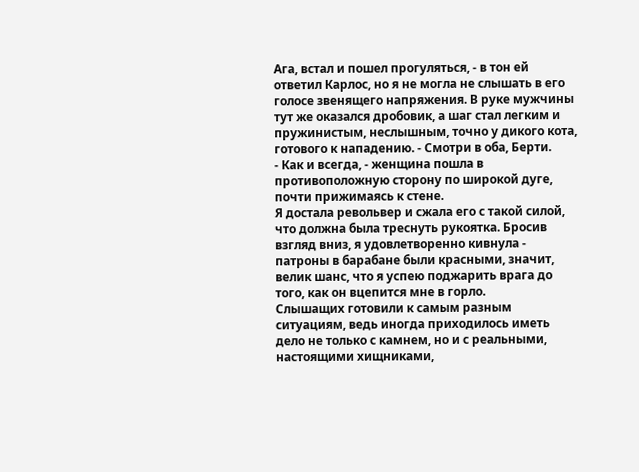Ага, встал и пошел прогуляться, - в тон ей ответил Карлос, но я не могла не слышать в его голосе звенящего напряжения. В руке мужчины тут же оказался дробовик, а шаг стал легким и пружинистым, неслышным, точно у дикого кота, готового к нападению. - Смотри в оба, Берти.
- Как и всегда, - женщина пошла в противоположную сторону по широкой дуге, почти прижимаясь к стене.
Я достала револьвер и сжала его с такой силой, что должна была треснуть рукоятка. Бросив взгляд вниз, я удовлетворенно кивнула - патроны в барабане были красными, значит, велик шанс, что я успею поджарить врага до того, как он вцепится мне в горло.
Слышащих готовили к самым разным ситуациям, ведь иногда приходилось иметь дело не только с камнем, но и с реальными, настоящими хищниками,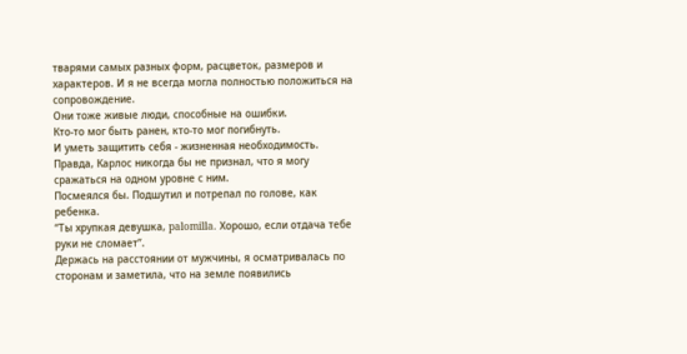тварями самых разных форм, расцветок, размеров и характеров. И я не всегда могла полностью положиться на сопровождение.
Они тоже живые люди, способные на ошибки.
Кто-то мог быть ранен, кто-то мог погибнуть.
И уметь защитить себя - жизненная необходимость. Правда, Карлос никогда бы не признал, что я могу сражаться на одном уровне с ним.
Посмеялся бы. Подшутил и потрепал по голове, как ребенка.
“Ты хрупкая девушка, palomilla. Хорошо, если отдача тебе руки не сломает”.
Держась на расстоянии от мужчины, я осматривалась по сторонам и заметила, что на земле появились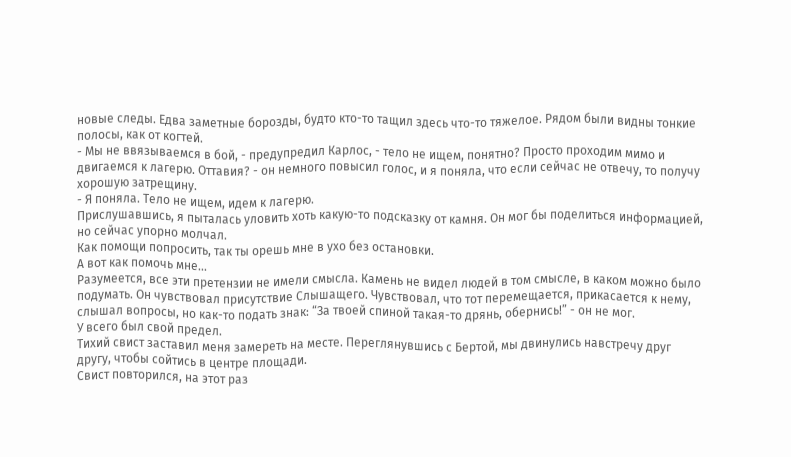новые следы. Едва заметные борозды, будто кто-то тащил здесь что-то тяжелое. Рядом были видны тонкие полосы, как от когтей.
- Мы не ввязываемся в бой, - предупредил Карлос, - тело не ищем, понятно? Просто проходим мимо и двигаемся к лагерю. Оттавия? - он немного повысил голос, и я поняла, что если сейчас не отвечу, то получу хорошую затрещину.
- Я поняла. Тело не ищем, идем к лагерю.
Прислушавшись, я пыталась уловить хоть какую-то подсказку от камня. Он мог бы поделиться информацией, но сейчас упорно молчал.
Как помощи попросить, так ты орешь мне в ухо без остановки.
А вот как помочь мне...
Разумеется, все эти претензии не имели смысла. Камень не видел людей в том смысле, в каком можно было подумать. Он чувствовал присутствие Слышащего. Чувствовал, что тот перемещается, прикасается к нему, слышал вопросы, но как-то подать знак: “За твоей спиной такая-то дрянь, обернись!” - он не мог.
У всего был свой предел.
Тихий свист заставил меня замереть на месте. Переглянувшись с Бертой, мы двинулись навстречу друг другу, чтобы сойтись в центре площади.
Свист повторился, на этот раз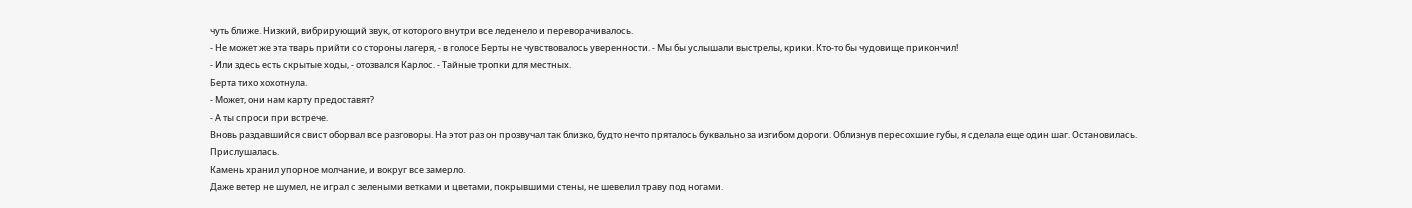чуть ближе. Низкий, вибрирующий звук, от которого внутри все леденело и переворачивалось.
- Не может же эта тварь прийти со стороны лагеря, - в голосе Берты не чувствовалось уверенности. - Мы бы услышали выстрелы, крики. Кто-то бы чудовище прикончил!
- Или здесь есть скрытые ходы, - отозвался Карлос. - Тайные тропки для местных.
Берта тихо хохотнула.
- Может, они нам карту предоставят?
- А ты спроси при встрече.
Вновь раздавшийся свист оборвал все разговоры. На этот раз он прозвучал так близко, будто нечто пряталось буквально за изгибом дороги. Облизнув пересохшие губы, я сделала еще один шаг. Остановилась. Прислушалась.
Камень хранил упорное молчание, и вокруг все замерло.
Даже ветер не шумел, не играл с зелеными ветками и цветами, покрывшими стены, не шевелил траву под ногами.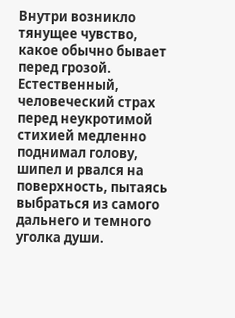Внутри возникло тянущее чувство, какое обычно бывает перед грозой. Естественный, человеческий страх перед неукротимой стихией медленно поднимал голову, шипел и рвался на поверхность, пытаясь выбраться из самого дальнего и темного уголка души.